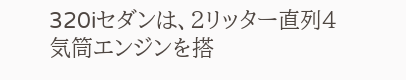320iセダンは、2リッター直列4気筒エンジンを搭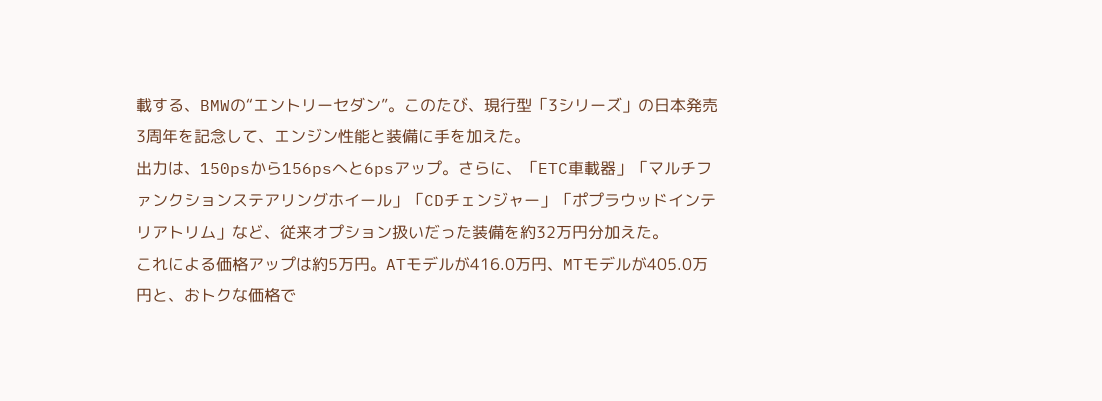載する、BMWの“エントリーセダン”。このたび、現行型「3シリーズ」の日本発売3周年を記念して、エンジン性能と装備に手を加えた。
出力は、150psから156psへと6psアップ。さらに、「ETC車載器」「マルチファンクションステアリングホイール」「CDチェンジャー」「ポプラウッドインテリアトリム」など、従来オプション扱いだった装備を約32万円分加えた。
これによる価格アップは約5万円。ATモデルが416.0万円、MTモデルが405.0万円と、おトクな価格で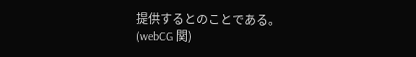提供するとのことである。
(webCG 関)